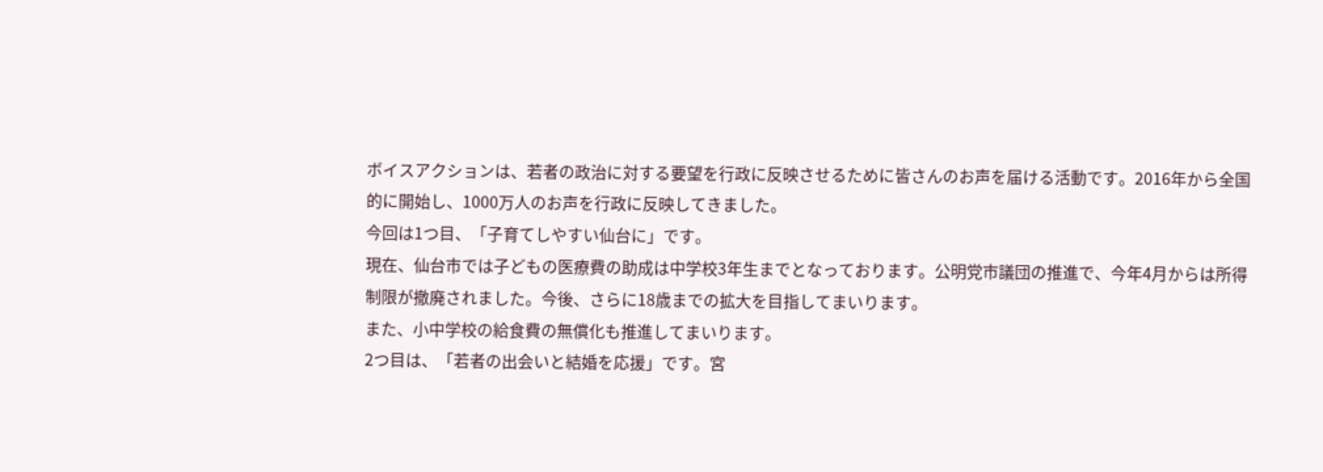ボイスアクションは、若者の政治に対する要望を行政に反映させるために皆さんのお声を届ける活動です。2016年から全国的に開始し、1000万人のお声を行政に反映してきました。
今回は1つ目、「子育てしやすい仙台に」です。
現在、仙台市では子どもの医療費の助成は中学校3年生までとなっております。公明党市議団の推進で、今年4月からは所得制限が撤廃されました。今後、さらに18歳までの拡大を目指してまいります。
また、小中学校の給食費の無償化も推進してまいります。
2つ目は、「若者の出会いと結婚を応援」です。宮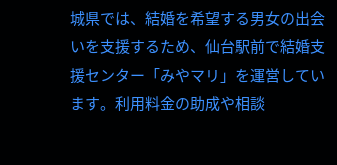城県では、結婚を希望する男女の出会いを支援するため、仙台駅前で結婚支援センター「みやマリ」を運営しています。利用料金の助成や相談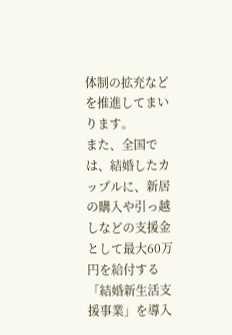体制の拡充などを推進してまいります。
また、全国では、結婚したカップルに、新居の購入や引っ越しなどの支援金として最大60万円を給付する「結婚新生活支援事業」を導入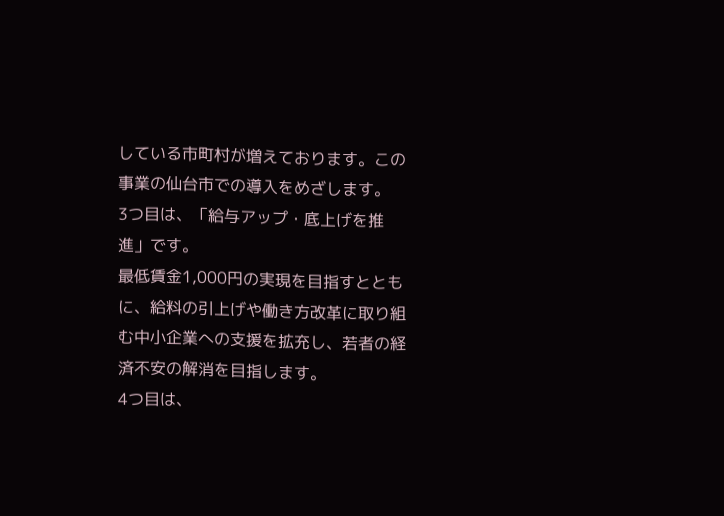している市町村が増えております。この事業の仙台市での導入をめざします。
3つ目は、「給与アップ・底上げを推進」です。
最低賃金1,000円の実現を目指すとともに、給料の引上げや働き方改革に取り組む中小企業への支援を拡充し、若者の経済不安の解消を目指します。
4つ目は、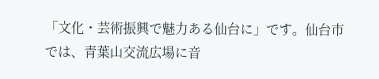「文化・芸術振興で魅力ある仙台に」です。仙台市では、青葉山交流広場に音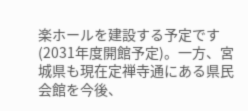楽ホールを建設する予定です(2031年度開館予定)。一方、宮城県も現在定禅寺通にある県民会館を今後、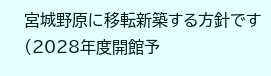宮城野原に移転新築する方針です(2028年度開館予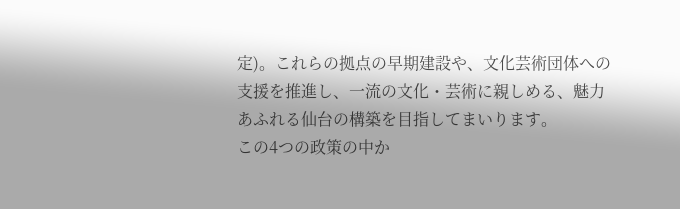定)。これらの拠点の早期建設や、文化芸術団体への支援を推進し、一流の文化・芸術に親しめる、魅力あふれる仙台の構築を目指してまいります。
この4つの政策の中か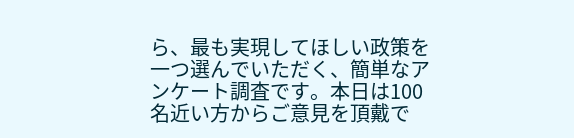ら、最も実現してほしい政策を一つ選んでいただく、簡単なアンケート調査です。本日は100名近い方からご意見を頂戴で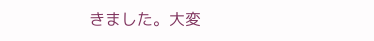きました。大変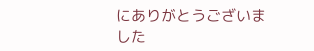にありがとうございました